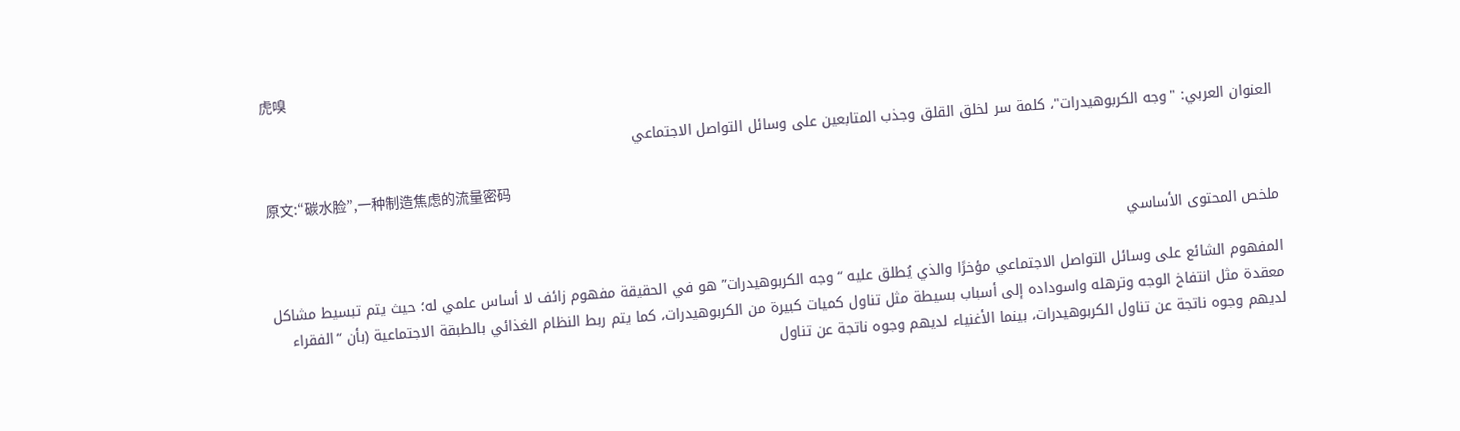虎嗅

العنوان العربي: "وجه الكربوهيدرات"، كلمة سر لخلق القلق وجذب المتابعين على وسائل التواصل الاجتماعي

原文:“碳水脸”,一种制造焦虑的流量密码

ملخص المحتوى الأساسي

المفهوم الشائع على وسائل التواصل الاجتماعي مؤخرًا والذي يُطلق عليه “وجه الكربوهيدرات” هو في الحقيقة مفهوم زائف لا أساس علمي له؛ حيث يتم تبسيط مشاكل معقدة مثل انتفاخ الوجه وترهله واسوداده إلى أسباب بسيطة مثل تناول كميات كبيرة من الكربوهيدرات، كما يتم ربط النظام الغذائي بالطبقة الاجتماعية (بأن “الفقراء لديهم وجوه ناتجة عن تناول الكربوهيدرات، بينما الأغنياء لديهم وجوه ناتجة عن تناول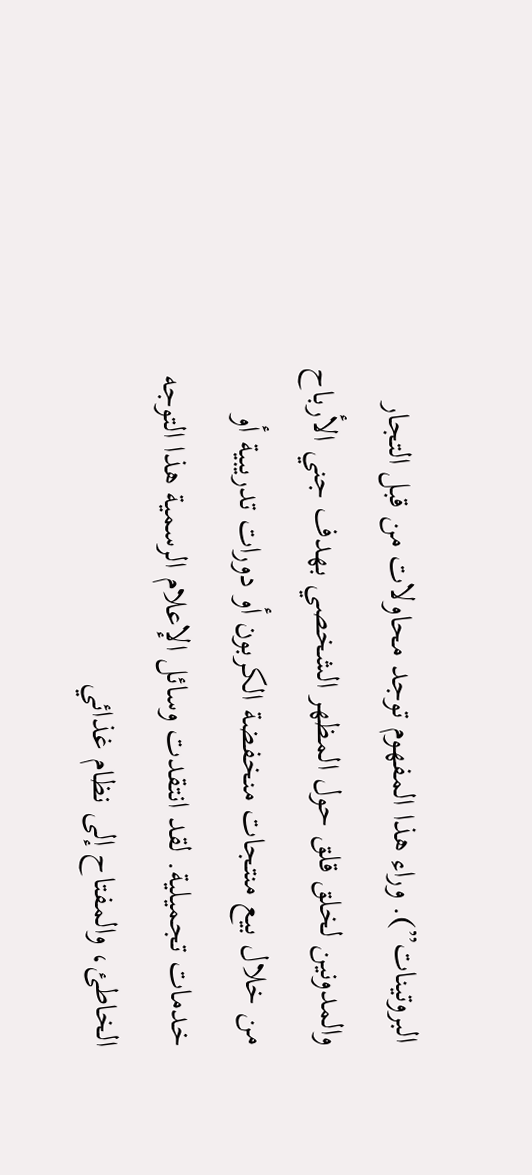البروتينات”). وراء هذا المفهوم توجد محاولات من قبل التجار والمدونين لخلق قلق حول المظهر الشخصي بهدف جني الأرباح من خلال بيع منتجات منخفضة الكربون أو دورات تدريبية أو خدمات تجميلية. لقد انتقدت وسائل الإعلام الرسمية هذا التوجه الخاطئ، والمفتاح إلى نظام غذائي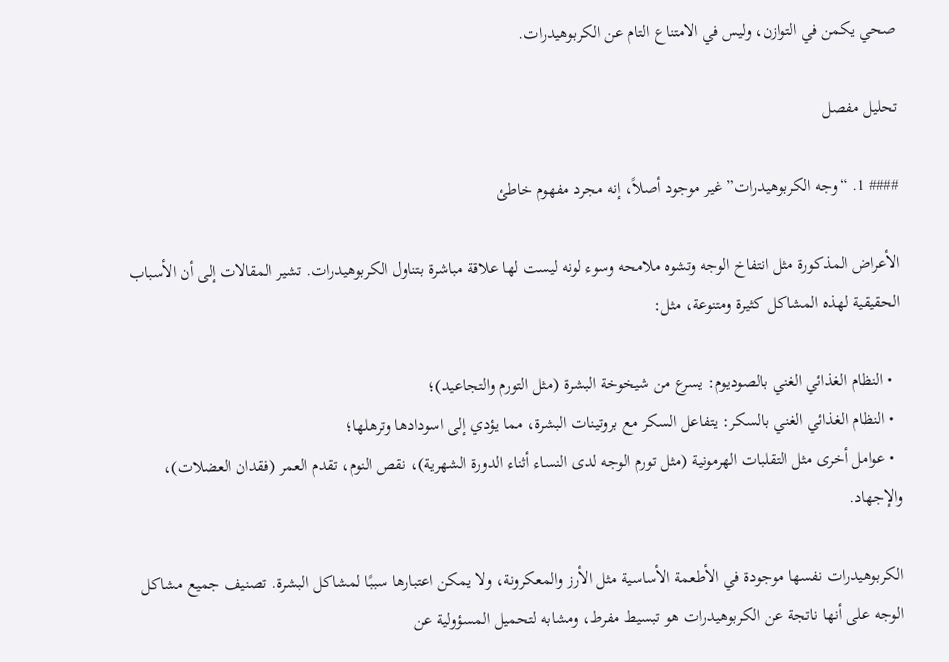صحي يكمن في التوازن، وليس في الامتناع التام عن الكربوهيدرات.

تحليل مفصل

#### 1. “وجه الكربوهيدرات” غير موجود أصلاً، إنه مجرد مفهوم خاطئ

الأعراض المذكورة مثل انتفاخ الوجه وتشوه ملامحه وسوء لونه ليست لها علاقة مباشرة بتناول الكربوهيدرات. تشير المقالات إلى أن الأسباب الحقيقية لهذه المشاكل كثيرة ومتنوعة، مثل:

  • النظام الغذائي الغني بالصوديوم: يسرع من شيخوخة البشرة (مثل التورم والتجاعيد)؛
  • النظام الغذائي الغني بالسكر: يتفاعل السكر مع بروتينات البشرة، مما يؤدي إلى اسودادها وترهلها؛
  • عوامل أخرى مثل التقلبات الهرمونية (مثل تورم الوجه لدى النساء أثناء الدورة الشهرية)، نقص النوم، تقدم العمر (فقدان العضلات)، والإجهاد.

الكربوهيدرات نفسها موجودة في الأطعمة الأساسية مثل الأرز والمعكرونة، ولا يمكن اعتبارها سببًا لمشاكل البشرة. تصنيف جميع مشاكل الوجه على أنها ناتجة عن الكربوهيدرات هو تبسيط مفرط، ومشابه لتحميل المسؤولية عن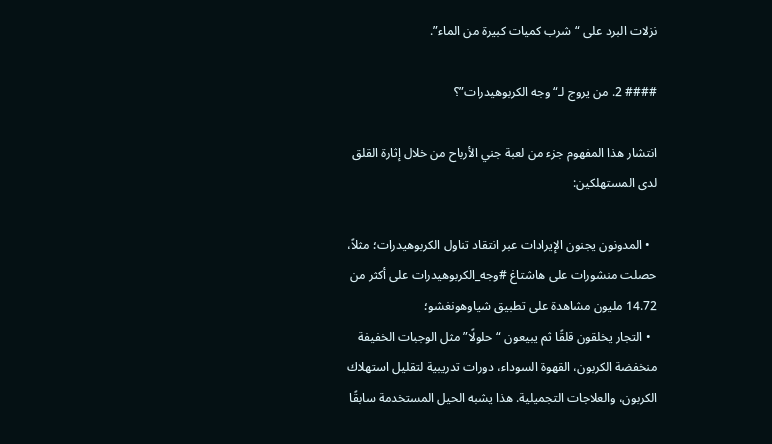نزلات البرد على “شرب كميات كبيرة من الماء”.

#### 2. من يروج لـ“وجه الكربوهيدرات”؟

انتشار هذا المفهوم جزء من لعبة جني الأرباح من خلال إثارة القلق لدى المستهلكين:

  • المدونون يجنون الإيرادات عبر انتقاد تناول الكربوهيدرات؛ مثلاً، حصلت منشورات على هاشتاغ #وجه_الكربوهيدرات على أكثر من 14.72 مليون مشاهدة على تطبيق شياوهونغشو؛
  • التجار يخلقون قلقًا ثم يبيعون “حلولًا” مثل الوجبات الخفيفة منخفضة الكربون، القهوة السوداء، دورات تدريبية لتقليل استهلاك الكربون، والعلاجات التجميلية. هذا يشبه الحيل المستخدمة سابقًا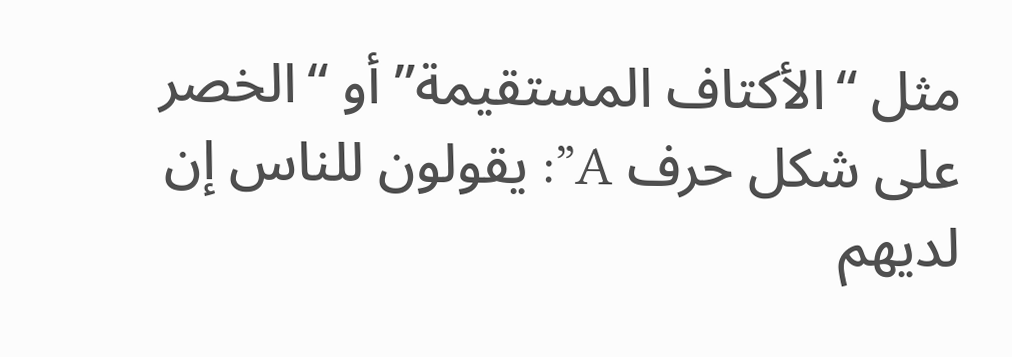مثل “الأكتاف المستقيمة” أو “الخصر على شكل حرف A”: يقولون للناس إن لديهم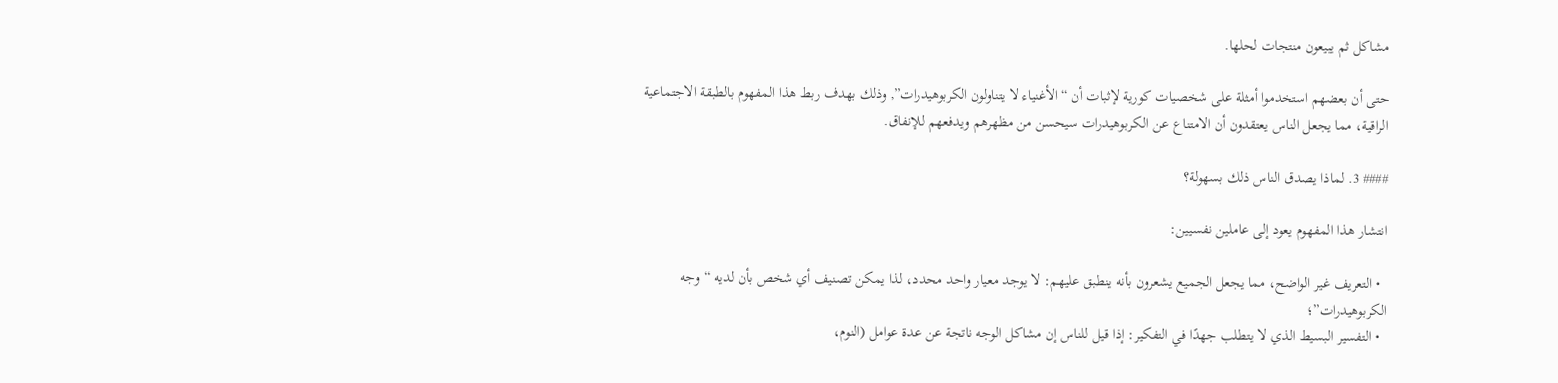مشاكل ثم يبيعون منتجات لحلها.

حتى أن بعضهم استخدموا أمثلة على شخصيات كورية لإثبات أن “الأغنياء لا يتناولون الكربوهيدرات”, وذلك بهدف ربط هذا المفهوم بالطبقة الاجتماعية الراقية، مما يجعل الناس يعتقدون أن الامتناع عن الكربوهيدرات سيحسن من مظهرهم ويدفعهم للإنفاق.

#### 3. لماذا يصدق الناس ذلك بسهولة؟

انتشار هذا المفهوم يعود إلى عاملين نفسيين:

  • التعريف غير الواضح، مما يجعل الجميع يشعرون بأنه ينطبق عليهم: لا يوجد معيار واحد محدد، لذا يمكن تصنيف أي شخص بأن لديه “وجه الكربوهيدرات”؛
  • التفسير البسيط الذي لا يتطلب جهدًا في التفكير: إذا قيل للناس إن مشاكل الوجه ناتجة عن عدة عوامل (النوم،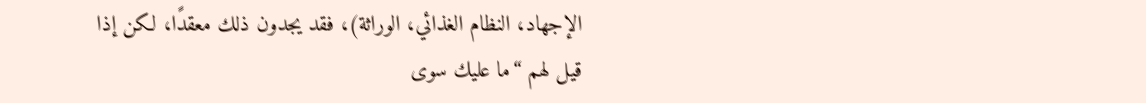الإجهاد، النظام الغذائي، الوراثة)، فقد يجدون ذلك معقدًا، لكن إذا قيل لهم “ما عليك سوى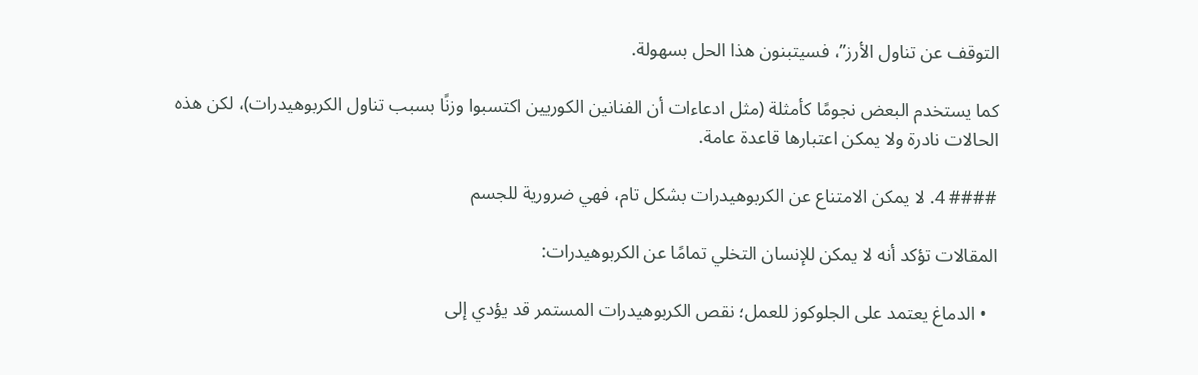التوقف عن تناول الأرز”، فسيتبنون هذا الحل بسهولة.

كما يستخدم البعض نجومًا كأمثلة (مثل ادعاءات أن الفنانين الكوريين اكتسبوا وزنًا بسبب تناول الكربوهيدرات)، لكن هذه الحالات نادرة ولا يمكن اعتبارها قاعدة عامة.

#### 4. لا يمكن الامتناع عن الكربوهيدرات بشكل تام، فهي ضرورية للجسم

المقالات تؤكد أنه لا يمكن للإنسان التخلي تمامًا عن الكربوهيدرات:

  • الدماغ يعتمد على الجلوكوز للعمل؛ نقص الكربوهيدرات المستمر قد يؤدي إلى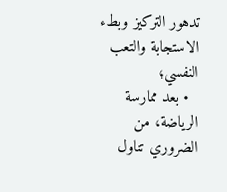تدهور التركيز وبطء الاستجابة والتعب النفسي؛
  • بعد ممارسة الرياضة، من الضروري تناول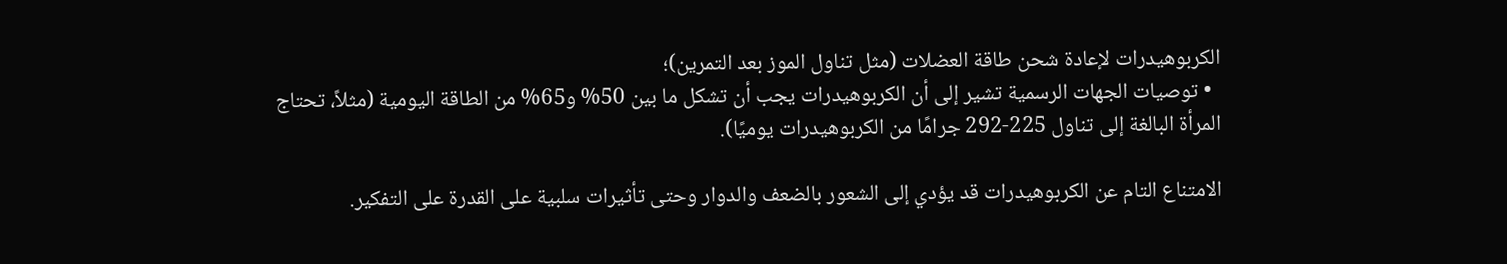الكربوهيدرات لإعادة شحن طاقة العضلات (مثل تناول الموز بعد التمرين)؛
  • توصيات الجهات الرسمية تشير إلى أن الكربوهيدرات يجب أن تشكل ما بين 50% و65% من الطاقة اليومية (مثلاً، تحتاج المرأة البالغة إلى تناول 225-292 جرامًا من الكربوهيدرات يوميًا).

الامتناع التام عن الكربوهيدرات قد يؤدي إلى الشعور بالضعف والدوار وحتى تأثيرات سلبية على القدرة على التفكير.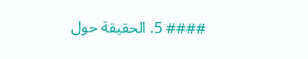#### 5. الحقيقة حول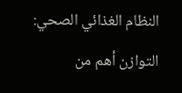النظام الغذائي الصحي: التوازن أهم من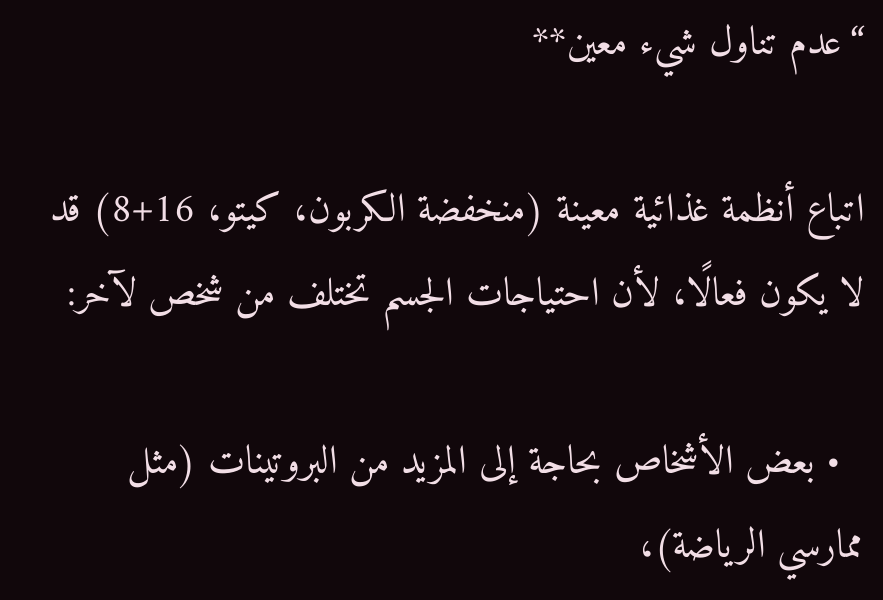“عدم تناول شيء معين**

اتباع أنظمة غذائية معينة (منخفضة الكربون، كيتو، 16+8) قد لا يكون فعالًا، لأن احتياجات الجسم تختلف من شخص لآخر:

  • بعض الأشخاص بحاجة إلى المزيد من البروتينات (مثل ممارسي الرياضة)،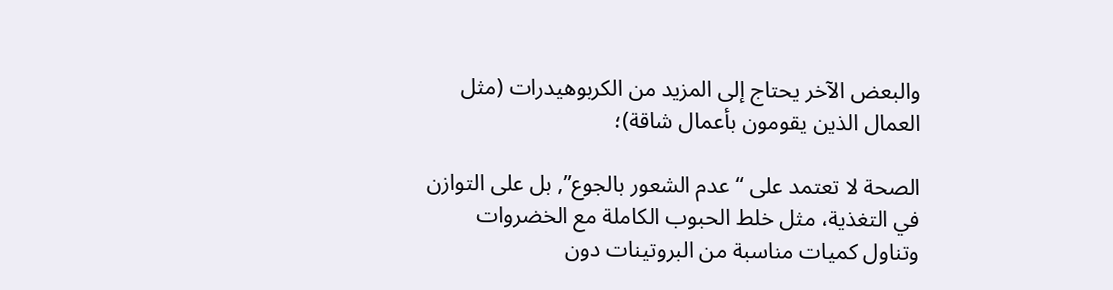والبعض الآخر يحتاج إلى المزيد من الكربوهيدرات (مثل العمال الذين يقومون بأعمال شاقة)؛

الصحة لا تعتمد على “عدم الشعور بالجوع”, بل على التوازن في التغذية، مثل خلط الحبوب الكاملة مع الخضروات وتناول كميات مناسبة من البروتينات دون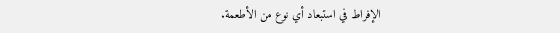الإفراط في استبعاد أي نوع من الأطعمة.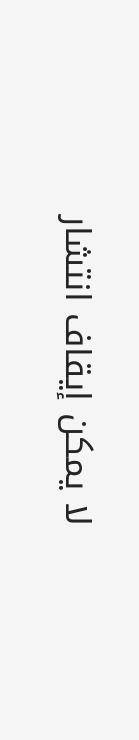لا يمكن إيقاف انتشار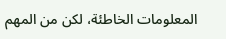المعلومات الخاطئة، لكن من المهم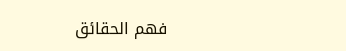فهم الحقائق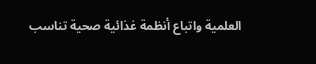العلمية واتباع أنظمة غذائية صحية تناسب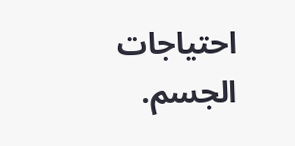احتياجات الجسم.